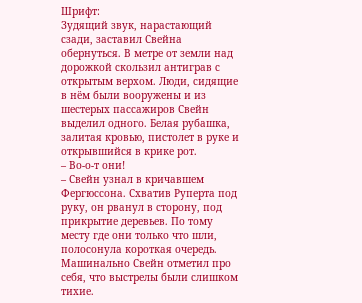Шрифт:
Зудящий звук, нарастающий сзади, заставил Свейна обернуться. В метре от земли над дорожкой скользил антиграв с открытым верхом. Люди, сидящие в нём были вооружены и из шестерых пассажиров Свейн выделил одного. Белая рубашка, залитая кровью, пистолет в руке и открывшийся в крике рот.
– Во-о-т они!
– Свейн узнал в кричавшем Фергюссона. Схватив Руперта под руку, он рванул в сторону, под прикрытие деревьев. По тому месту где они только что шли, полосонула короткая очередь. Машинально Свейн отметил про себя, что выстрелы были слишком тихие.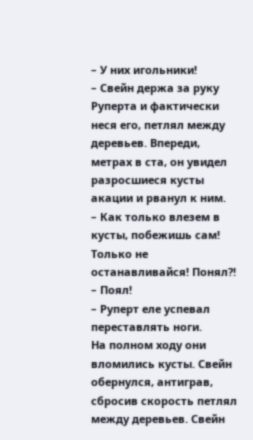– У них игольники!
– Свейн держа за руку Руперта и фактически неся его, петлял между деревьев. Впереди, метрах в ста, он увидел разросшиеся кусты акации и рванул к ним.
– Как только влезем в кусты, побежишь сам! Только не останавливайся! Понял?!
– Поял!
– Руперт еле успевал переставлять ноги.
На полном ходу они вломились кусты. Свейн обернулся, антиграв, сбросив скорость петлял между деревьев. Свейн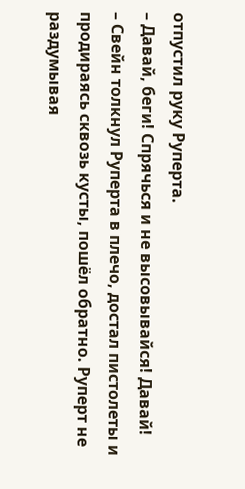отпустил руку Руперта.
– Давай, беги! Спрячься и не высовывайся! Давай!
– Свейн толкнул Руперта в плечо, достал пистолеты и продираясь сквозь кусты, пошёл обратно. Руперт не раздумывая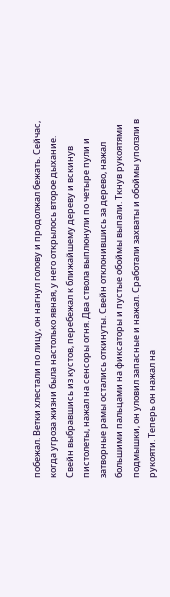побежал. Ветки хлестали по лицу, он нагнул голову и продолжал бежать. Сейчас, когда угроза жизни была настолько явная, у него открылось второе дыхание.
Свейн выбравшись из кустов, перебежал к ближайшему дереву и вскинув пистолеты, нажал на сенсоры огня. Два ствола выплюнули по четыре пули и затворные рамы остались откинуты. Свейн отклонившись за дерево, нажал большими пальцами на фиксаторы и пустые обоймы выпали. Ткнув рукоятями подмышки, он уловил запасные и нажал. Сработали захваты и обоймы уползли в рукояти. Теперь он нажал на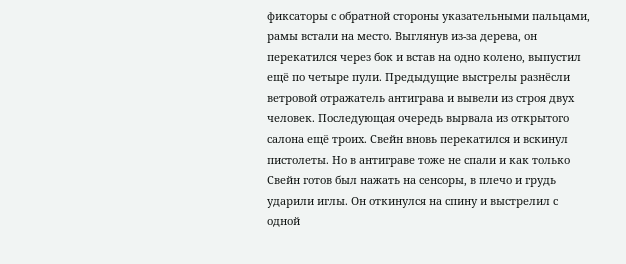фиксаторы с обратной стороны указательными пальцами, рамы встали на место. Выглянув из-за дерева, он перекатился через бок и встав на одно колено, выпустил ещё по четыре пули. Предыдущие выстрелы разнёсли ветровой отражатель антиграва и вывели из строя двух человек. Последующая очередь вырвала из открытого салона ещё троих. Свейн вновь перекатился и вскинул пистолеты. Но в антиграве тоже не спали и как только Свейн готов был нажать на сенсоры, в плечо и грудь ударили иглы. Он откинулся на спину и выстрелил с одной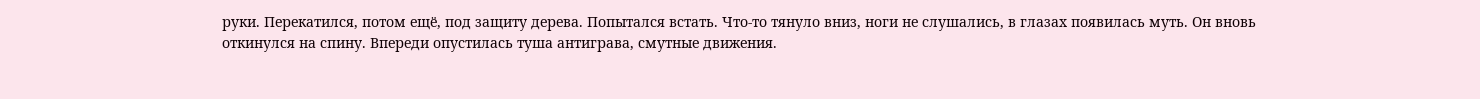руки. Перекатился, потом ещё, под защиту дерева. Попытался встать. Что-то тянуло вниз, ноги не слушались, в глазах появилась муть. Он вновь откинулся на спину. Впереди опустилась туша антиграва, смутные движения.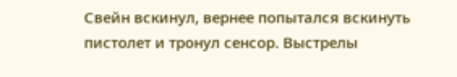Свейн вскинул, вернее попытался вскинуть пистолет и тронул сенсор. Выстрелы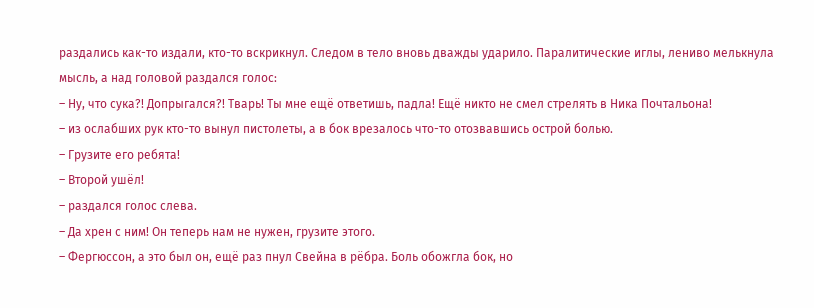раздались как-то издали, кто-то вскрикнул. Следом в тело вновь дважды ударило. Паралитические иглы, лениво мелькнула мысль, а над головой раздался голос:
– Ну, что сука?! Допрыгался?! Тварь! Ты мне ещё ответишь, падла! Ещё никто не смел стрелять в Ника Почтальона!
– из ослабших рук кто-то вынул пистолеты, а в бок врезалось что-то отозвавшись острой болью.
– Грузите его ребята!
– Второй ушёл!
– раздался голос слева.
– Да хрен с ним! Он теперь нам не нужен, грузите этого.
– Фергюссон, а это был он, ещё раз пнул Свейна в рёбра. Боль обожгла бок, но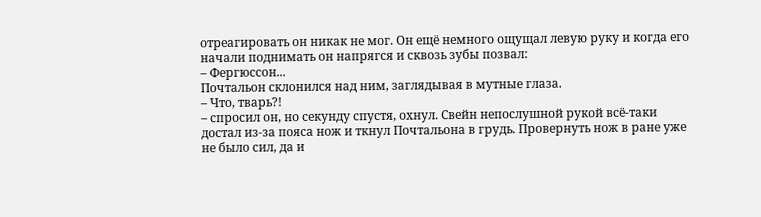отреагировать он никак не мог. Он ещё немного ощущал левую руку и когда его начали поднимать он напрягся и сквозь зубы позвал:
– Фергюссон...
Почтальон склонился над ним, заглядывая в мутные глаза.
– Что, тварь?!
– спросил он, но секунду спустя, охнул. Свейн непослушной рукой всё-таки достал из-за пояса нож и ткнул Почтальона в грудь. Провернуть нож в ране уже не было сил, да и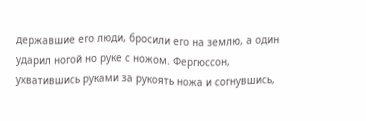державшие его люди, бросили его на землю, а один ударил ногой но руке с ножом. Фергюссон, ухватившись руками за рукоять ножа и согнувшись,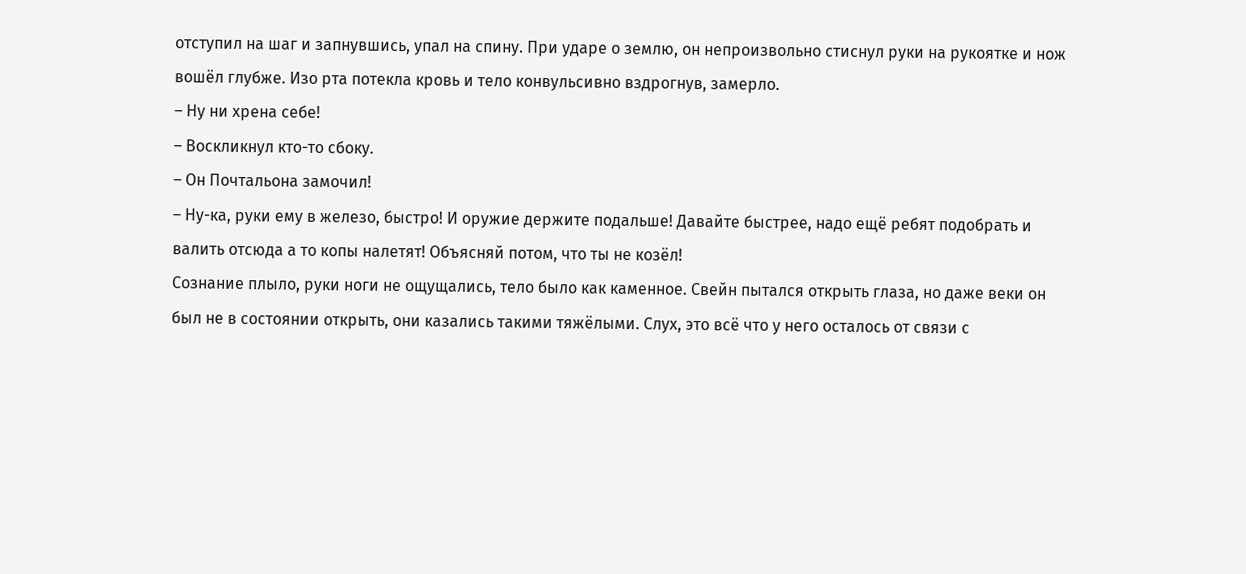отступил на шаг и запнувшись, упал на спину. При ударе о землю, он непроизвольно стиснул руки на рукоятке и нож вошёл глубже. Изо рта потекла кровь и тело конвульсивно вздрогнув, замерло.
– Ну ни хрена себе!
– Воскликнул кто-то сбоку.
– Он Почтальона замочил!
– Ну-ка, руки ему в железо, быстро! И оружие держите подальше! Давайте быстрее, надо ещё ребят подобрать и валить отсюда а то копы налетят! Объясняй потом, что ты не козёл!
Сознание плыло, руки ноги не ощущались, тело было как каменное. Свейн пытался открыть глаза, но даже веки он был не в состоянии открыть, они казались такими тяжёлыми. Слух, это всё что у него осталось от связи с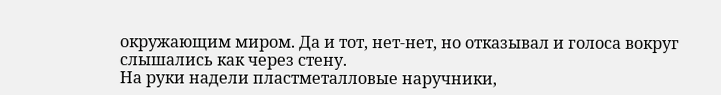окружающим миром. Да и тот, нет-нет, но отказывал и голоса вокруг слышались как через стену.
На руки надели пластметалловые наручники,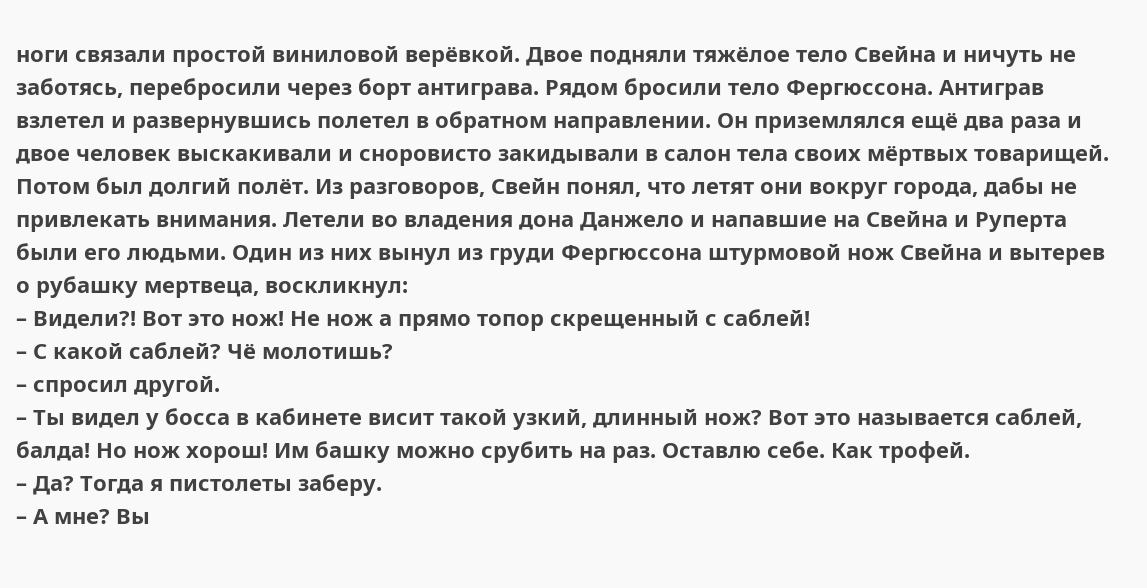ноги связали простой виниловой верёвкой. Двое подняли тяжёлое тело Свейна и ничуть не заботясь, перебросили через борт антиграва. Рядом бросили тело Фергюссона. Антиграв взлетел и развернувшись полетел в обратном направлении. Он приземлялся ещё два раза и двое человек выскакивали и сноровисто закидывали в салон тела своих мёртвых товарищей.
Потом был долгий полёт. Из разговоров, Свейн понял, что летят они вокруг города, дабы не привлекать внимания. Летели во владения дона Данжело и напавшие на Свейна и Руперта были его людьми. Один из них вынул из груди Фергюссона штурмовой нож Свейна и вытерев о рубашку мертвеца, воскликнул:
– Видели?! Вот это нож! Не нож а прямо топор скрещенный с саблей!
– С какой саблей? Чё молотишь?
– спросил другой.
– Ты видел у босса в кабинете висит такой узкий, длинный нож? Вот это называется саблей, балда! Но нож хорош! Им башку можно срубить на раз. Оставлю себе. Как трофей.
– Да? Тогда я пистолеты заберу.
– А мне? Вы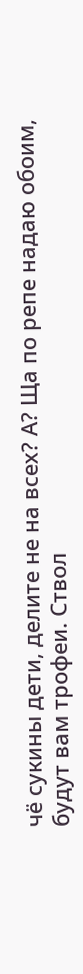чё сукины дети, делите не на всех? А? Ща по репе надаю обоим, будут вам трофеи. Ствол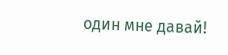один мне давай!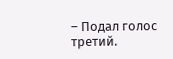– Подал голос третий.